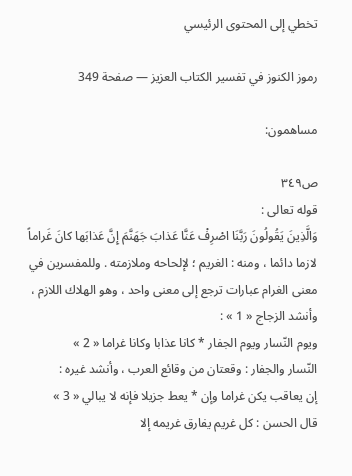تخطي إلى المحتوى الرئيسي

رموز الكنوز في تفسير الكتاب العزيز — صفحة 349

مساهمون:

ص٣٤٩
قوله تعالى :
وَالَّذِينَ يَقُولُونَ رَبَّنَا اصْرِفْ عَنَّا عَذابَ جَهَنَّمَ إِنَّ عَذابَها كانَ غَراماً
لازما دائما ، ومنه : الغريم ؛ لإلحاحه وملازمته . وللمفسرين في معنى الغرام عبارات ترجع إلى معنى واحد ، وهو الهلاك اللازم ، وأنشد الزجاج « 1 » :
ويوم النّسار ويوم الجفار * كانا عذابا وكانا غراما « 2 »
النّسار والجفار : وقعتان من وقائع العرب ، وأنشد غيره :
إن يعاقب يكن غراما وإن * يعط جزيلا فإنه لا يبالي « 3 »
قال الحسن : كل غريم يفارق غريمه إلا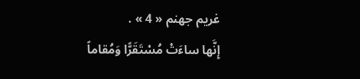غريم جهنم « 4 » .
إِنَّها ساءَتْ مُسْتَقَرًّا وَمُقاماً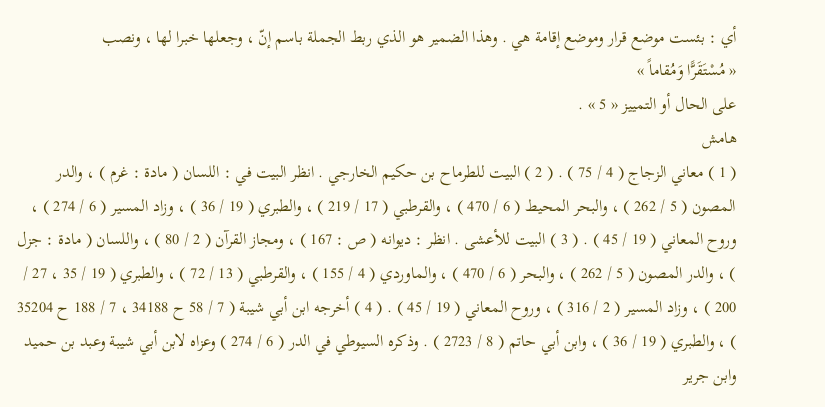أي : بئست موضع قرار وموضع إقامة هي . وهذا الضمير هو الذي ربط الجملة باسم إنّ ، وجعلها خبرا لها ، ونصب
« مُسْتَقَرًّا وَمُقاماً »
على الحال أو التمييز « 5 » .
هامش
( 1 ) معاني الزجاج ( 4 / 75 ) . ( 2 ) البيت للطرماح بن حكيم الخارجي . انظر البيت في : اللسان ( مادة : غرم ) ، والدر المصون ( 5 / 262 ) ، والبحر المحيط ( 6 / 470 ) ، والقرطبي ( 17 / 219 ) ، والطبري ( 19 / 36 ) ، وزاد المسير ( 6 / 274 ) ، وروح المعاني ( 19 / 45 ) . ( 3 ) البيت للأعشى . انظر : ديوانه ( ص : 167 ) ، ومجاز القرآن ( 2 / 80 ) ، واللسان ( مادة : جزل ) ، والدر المصون ( 5 / 262 ) ، والبحر ( 6 / 470 ) ، والماوردي ( 4 / 155 ) ، والقرطبي ( 13 / 72 ) ، والطبري ( 19 / 35 ، 27 / 200 ) ، وزاد المسير ( 2 / 316 ) ، وروح المعاني ( 19 / 45 ) . ( 4 ) أخرجه ابن أبي شيبة ( 7 / 58 ح 34188 ، 7 / 188 ح 35204 ) ، والطبري ( 19 / 36 ) ، وابن أبي حاتم ( 8 / 2723 ) . وذكره السيوطي في الدر ( 6 / 274 ) وعزاه لابن أبي شيبة وعبد بن حميد وابن جرير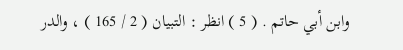وابن أبي حاتم . ( 5 ) انظر : التبيان ( 2 / 165 ) ، والدر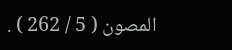المصون ( 5 / 262 ) .